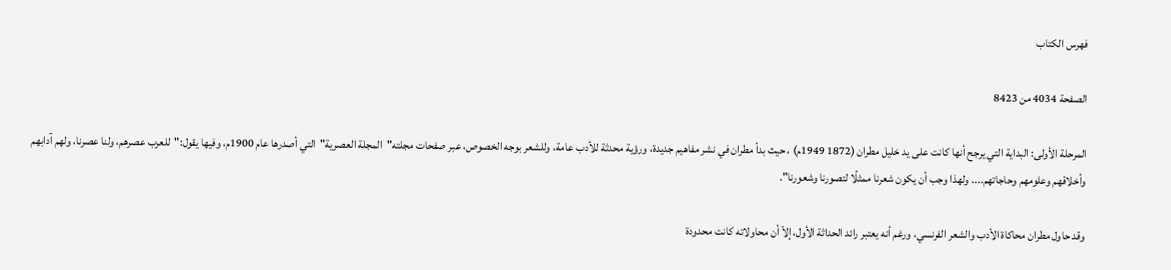فهرس الكتاب

الصفحة 4034 من 8423

المرحلة الأولى: البداية التي يرجح أنها كانت على يد خليل مطران (1872 1949م) ، حيث بدأ مطران في نشر مفاهيم جديدة، ورؤية محدثة للأدب عامة، وللشعر بوجه الخصوص، عبر صفحات مجلته"المجلة العصرية"التي أصدرها عام 1900م، وفيها يقول:"للعرب عصرهم، ولنا عصرنا، ولهم آدابهم وأخلاقهم وعلومهم وحاجاتهم.... ولهذا وجب أن يكون شعرنا ممثلًا لتصورنا وشعورنا".

وقد حاول مطران محاكاة الأدب والشعر الفرنسي، ورغم أنه يعتبر رائد الحداثة الأول، إلاّ أن محاولاته كانت محدودة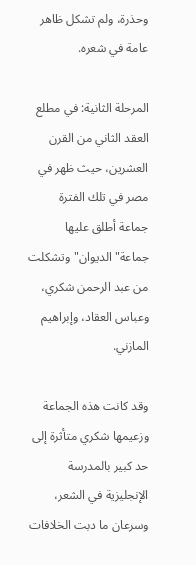وحذرة، ولم تشكل ظاهر عامة في شعره.

المرحلة الثانية: في مطلع العقد الثاني من القرن العشرين، حيث ظهر في مصر في تلك الفترة جماعة أطلق عليها جماعة"الديوان"وتشكلت من عبد الرحمن شكري، وعباس العقاد، وإبراهيم المازني.

وقد كانت هذه الجماعة وزعيمها شكري متأثرة إلى حد كبير بالمدرسة الإنجليزية في الشعر، وسرعان ما دبت الخلافات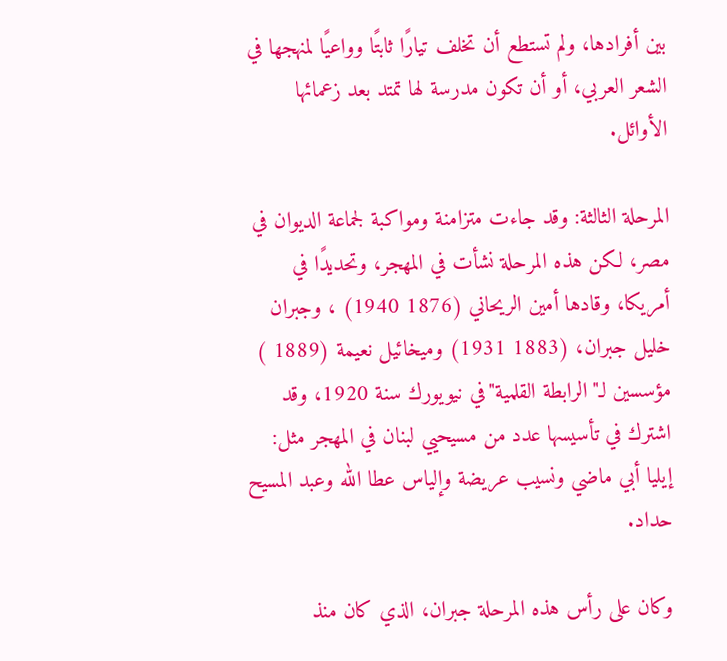بين أفرادها، ولم تستطع أن تخلف تيارًا ثابتًا وواعيًا لمنهجها في الشعر العربي، أو أن تكون مدرسة لها تمتد بعد زعمائها الأوائل.

المرحلة الثالثة: وقد جاءت متزامنة ومواكبة لجماعة الديوان في مصر، لكن هذه المرحلة نشأت في المهجر، وتحديدًا في أمريكا، وقادها أمين الريحاني (1876 1940) ، وجبران خليل جبران، (1883 1931) وميخائيل نعيمة (1889 ) مؤسسين لـ"الرابطة القلمية"في نيويورك سنة 1920، وقد اشترك في تأسيسها عدد من مسيحيي لبنان في المهجر مثل: إيليا أبي ماضي ونسيب عريضة وإلياس عطا الله وعبد المسيح حداد.

وكان على رأس هذه المرحلة جبران، الذي كان منذ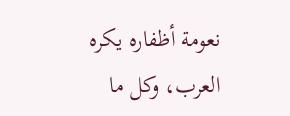نعومة أظفاره يكره العرب، وكل ما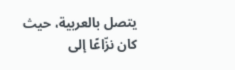يتصل بالعربية، حيث كان نزّاعًا إلى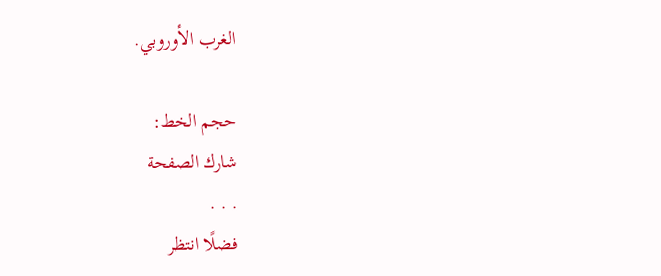الغرب الأوروبي.

حجم الخط:
شارك الصفحة
. . .
فضلًا انتظر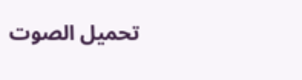تحميل الصوت